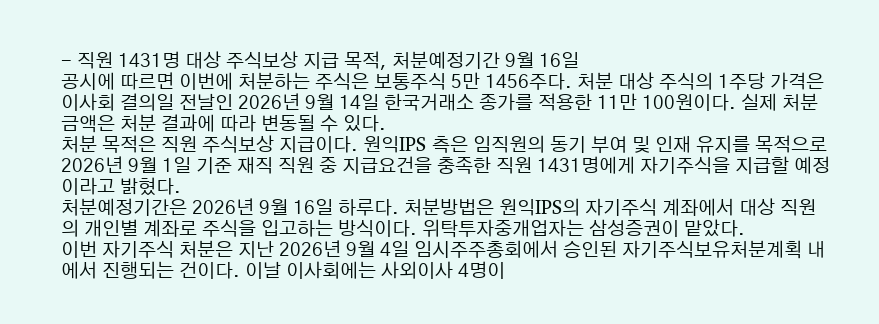- 직원 1431명 대상 주식보상 지급 목적, 처분예정기간 9월 16일
공시에 따르면 이번에 처분하는 주식은 보통주식 5만 1456주다. 처분 대상 주식의 1주당 가격은 이사회 결의일 전날인 2026년 9월 14일 한국거래소 종가를 적용한 11만 100원이다. 실제 처분금액은 처분 결과에 따라 변동될 수 있다.
처분 목적은 직원 주식보상 지급이다. 원익IPS 측은 임직원의 동기 부여 및 인재 유지를 목적으로 2026년 9월 1일 기준 재직 직원 중 지급요건을 충족한 직원 1431명에게 자기주식을 지급할 예정이라고 밝혔다.
처분예정기간은 2026년 9월 16일 하루다. 처분방법은 원익IPS의 자기주식 계좌에서 대상 직원의 개인별 계좌로 주식을 입고하는 방식이다. 위탁투자중개업자는 삼성증권이 맡았다.
이번 자기주식 처분은 지난 2026년 9월 4일 임시주주총회에서 승인된 자기주식보유처분계획 내에서 진행되는 건이다. 이날 이사회에는 사외이사 4명이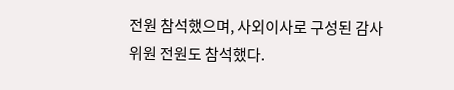전원 참석했으며, 사외이사로 구성된 감사위원 전원도 참석했다.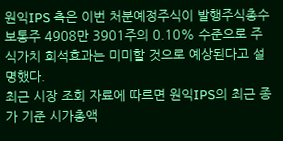원익IPS 측은 이번 처분예정주식이 발행주식총수 보통주 4908만 3901주의 0.10% 수준으로 주식가치 희석효과는 미미할 것으로 예상된다고 설명했다.
최근 시장 조회 자료에 따르면 원익IPS의 최근 종가 기준 시가총액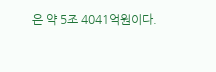은 약 5조 4041억원이다.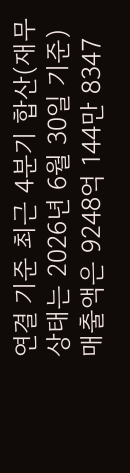연결 기준 최근 4분기 합산(재무상태는 2026년 6월 30일 기준) 매출액은 9248억 144만 8347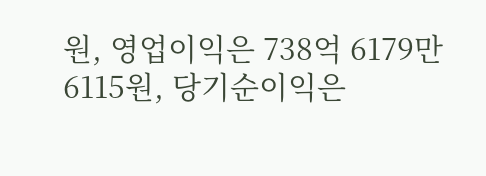원, 영업이익은 738억 6179만 6115원, 당기순이익은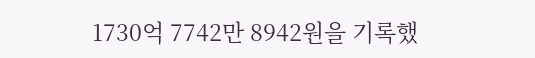1730억 7742만 8942원을 기록했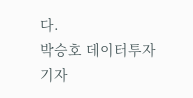다.
박승호 데이터투자 기자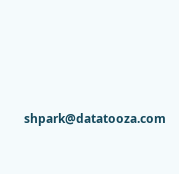shpark@datatooza.com